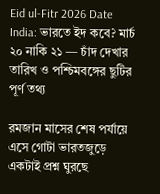Eid ul-Fitr 2026 Date India: ভারতে ইদ কবে? মার্চ ২০ নাকি ২১ — চাঁদ দেখার তারিখ ও পশ্চিমবঙ্গের ছুটির পূর্ণ তথ্য

রমজান মাসের শেষ পর্যায়ে এসে গোটা ভারতজুড়ে একটাই প্রশ্ন ঘুরছে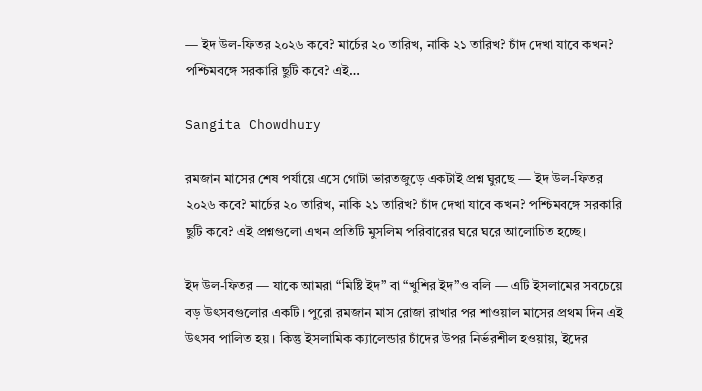— ইদ উল-ফিতর ২০২৬ কবে? মার্চের ২০ তারিখ, নাকি ২১ তারিখ? চাঁদ দেখা যাবে কখন? পশ্চিমবঙ্গে সরকারি ছুটি কবে? এই…

Sangita Chowdhury

রমজান মাসের শেষ পর্যায়ে এসে গোটা ভারতজুড়ে একটাই প্রশ্ন ঘুরছে — ইদ উল-ফিতর ২০২৬ কবে? মার্চের ২০ তারিখ, নাকি ২১ তারিখ? চাঁদ দেখা যাবে কখন? পশ্চিমবঙ্গে সরকারি ছুটি কবে? এই প্রশ্নগুলো এখন প্রতিটি মুসলিম পরিবারের ঘরে ঘরে আলোচিত হচ্ছে।

ইদ উল-ফিতর — যাকে আমরা “মিষ্টি ইদ” বা “খুশির ইদ”ও বলি — এটি ইসলামের সবচেয়ে বড় উৎসবগুলোর একটি। পুরো রমজান মাস রোজা রাখার পর শাওয়াল মাসের প্রথম দিন এই উৎসব পালিত হয়। কিন্তু ইসলামিক ক্যালেন্ডার চাঁদের উপর নির্ভরশীল হওয়ায়, ইদের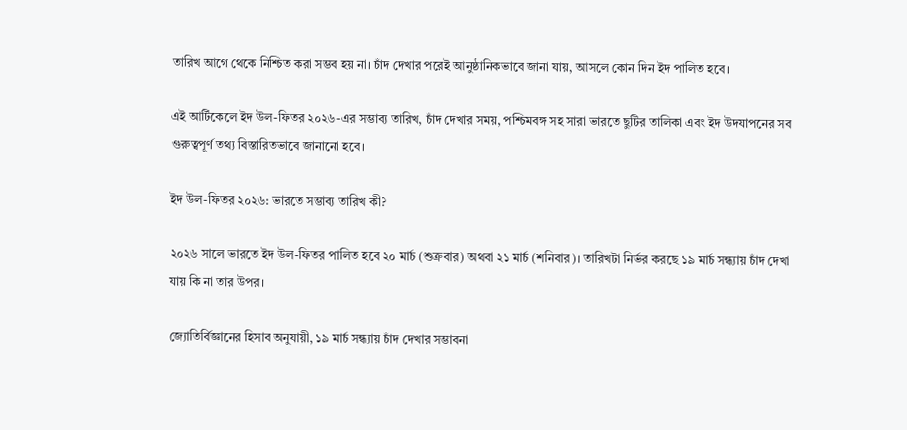তারিখ আগে থেকে নিশ্চিত করা সম্ভব হয় না। চাঁদ দেখার পরেই আনুষ্ঠানিকভাবে জানা যায়, আসলে কোন দিন ইদ পালিত হবে।

এই আর্টিকেলে ইদ উল-ফিতর ২০২৬-এর সম্ভাব্য তারিখ, চাঁদ দেখার সময়, পশ্চিমবঙ্গ সহ সারা ভারতে ছুটির তালিকা এবং ইদ উদযাপনের সব গুরুত্বপূর্ণ তথ্য বিস্তারিতভাবে জানানো হবে।

ইদ উল-ফিতর ২০২৬: ভারতে সম্ভাব্য তারিখ কী?

২০২৬ সালে ভারতে ইদ উল-ফিতর পালিত হবে ২০ মার্চ (শুক্রবার) অথবা ২১ মার্চ (শনিবার)। তারিখটা নির্ভর করছে ১৯ মার্চ সন্ধ্যায় চাঁদ দেখা যায় কি না তার উপর।

জ্যোতির্বিজ্ঞানের হিসাব অনুযায়ী, ১৯ মার্চ সন্ধ্যায় চাঁদ দেখার সম্ভাবনা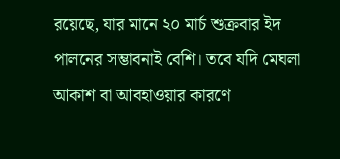রয়েছে, যার মানে ২০ মার্চ শুক্রবার ইদ পালনের সম্ভাবনাই বেশি। তবে যদি মেঘলা আকাশ বা আবহাওয়ার কারণে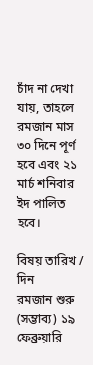চাঁদ না দেখা যায়, তাহলে রমজান মাস ৩০ দিনে পূর্ণ হবে এবং ২১ মার্চ শনিবার ইদ পালিত হবে।

বিষয় তারিখ / দিন
রমজান শুরু (সম্ভাব্য) ১৯ ফেব্রুয়ারি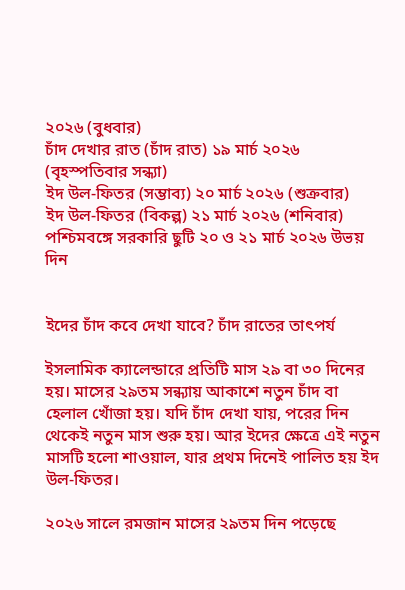২০২৬ (বুধবার)
চাঁদ দেখার রাত (চাঁদ রাত) ১৯ মার্চ ২০২৬ (বৃহস্পতিবার সন্ধ্যা)
ইদ উল-ফিতর (সম্ভাব্য) ২০ মার্চ ২০২৬ (শুক্রবার)
ইদ উল-ফিতর (বিকল্প) ২১ মার্চ ২০২৬ (শনিবার)
পশ্চিমবঙ্গে সরকারি ছুটি ২০ ও ২১ মার্চ ২০২৬ উভয় দিন


ইদের চাঁদ কবে দেখা যাবে? চাঁদ রাতের তাৎপর্য

ইসলামিক ক্যালেন্ডারে প্রতিটি মাস ২৯ বা ৩০ দিনের হয়। মাসের ২৯তম সন্ধ্যায় আকাশে নতুন চাঁদ বা হেলাল খোঁজা হয়। যদি চাঁদ দেখা যায়, পরের দিন থেকেই নতুন মাস শুরু হয়। আর ইদের ক্ষেত্রে এই নতুন মাসটি হলো শাওয়াল, যার প্রথম দিনেই পালিত হয় ইদ উল-ফিতর।

২০২৬ সালে রমজান মাসের ২৯তম দিন পড়েছে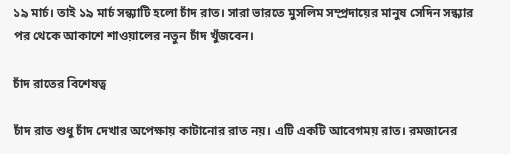১৯ মার্চ। তাই ১৯ মার্চ সন্ধ্যাটি হলো চাঁদ রাত। সারা ভারতে মুসলিম সম্প্রদায়ের মানুষ সেদিন সন্ধ্যার পর থেকে আকাশে শাওয়ালের নতুন চাঁদ খুঁজবেন।

চাঁদ রাতের বিশেষত্ব

চাঁদ রাত শুধু চাঁদ দেখার অপেক্ষায় কাটানোর রাত নয়। এটি একটি আবেগময় রাত। রমজানের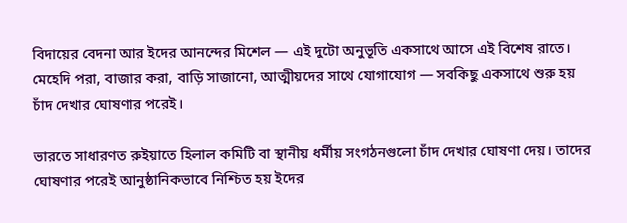বিদায়ের বেদনা আর ইদের আনন্দের মিশেল — এই দুটো অনুভূতি একসাথে আসে এই বিশেষ রাতে। মেহেদি পরা, বাজার করা, বাড়ি সাজানো, আত্মীয়দের সাথে যোগাযোগ — সবকিছু একসাথে শুরু হয় চাঁদ দেখার ঘোষণার পরেই।

ভারতে সাধারণত রুইয়াতে হিলাল কমিটি বা স্থানীয় ধর্মীয় সংগঠনগুলো চাঁদ দেখার ঘোষণা দেয়। তাদের ঘোষণার পরেই আনুষ্ঠানিকভাবে নিশ্চিত হয় ইদের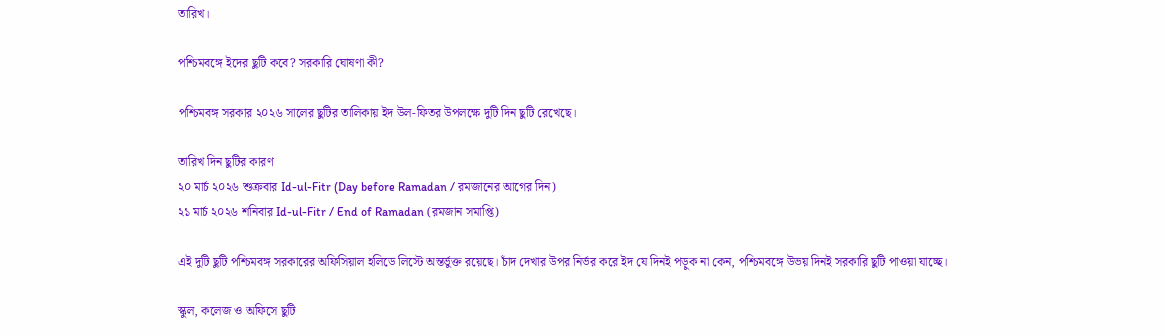তারিখ।

পশ্চিমবঙ্গে ইদের ছুটি কবে? সরকারি ঘোষণা কী?

পশ্চিমবঙ্গ সরকার ২০২৬ সালের ছুটির তালিকায় ইদ উল-ফিতর উপলক্ষে দুটি দিন ছুটি রেখেছে।

তারিখ দিন ছুটির কারণ
২০ মার্চ ২০২৬ শুক্রবার Id-ul-Fitr (Day before Ramadan / রমজানের আগের দিন)
২১ মার্চ ২০২৬ শনিবার Id-ul-Fitr / End of Ramadan (রমজান সমাপ্তি)

এই দুটি ছুটি পশ্চিমবঙ্গ সরকারের অফিসিয়াল হলিডে লিস্টে অন্তর্ভুক্ত রয়েছে। চাঁদ দেখার উপর নির্ভর করে ইদ যে দিনই পড়ুক না কেন, পশ্চিমবঙ্গে উভয় দিনই সরকারি ছুটি পাওয়া যাচ্ছে।

স্কুল, কলেজ ও অফিসে ছুটি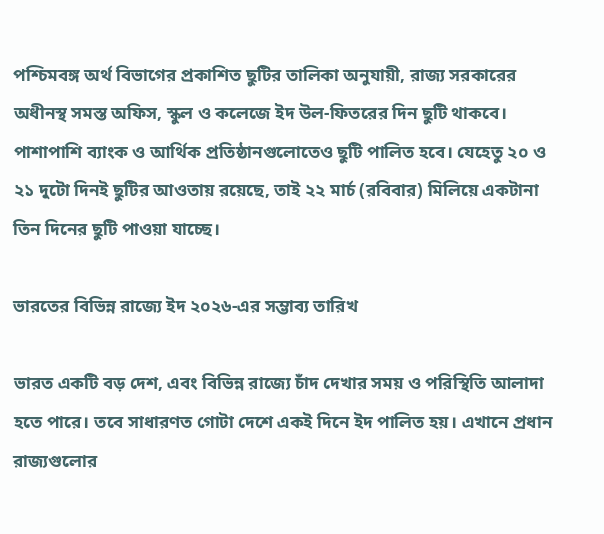পশ্চিমবঙ্গ অর্থ বিভাগের প্রকাশিত ছুটির তালিকা অনুযায়ী, রাজ্য সরকারের অধীনস্থ সমস্ত অফিস, স্কুল ও কলেজে ইদ উল-ফিতরের দিন ছুটি থাকবে। পাশাপাশি ব্যাংক ও আর্থিক প্রতিষ্ঠানগুলোতেও ছুটি পালিত হবে। যেহেতু ২০ ও ২১ দুটো দিনই ছুটির আওতায় রয়েছে, তাই ২২ মার্চ (রবিবার) মিলিয়ে একটানা তিন দিনের ছুটি পাওয়া যাচ্ছে।

ভারতের বিভিন্ন রাজ্যে ইদ ২০২৬-এর সম্ভাব্য তারিখ

ভারত একটি বড় দেশ, এবং বিভিন্ন রাজ্যে চাঁদ দেখার সময় ও পরিস্থিতি আলাদা হতে পারে। তবে সাধারণত গোটা দেশে একই দিনে ইদ পালিত হয়। এখানে প্রধান রাজ্যগুলোর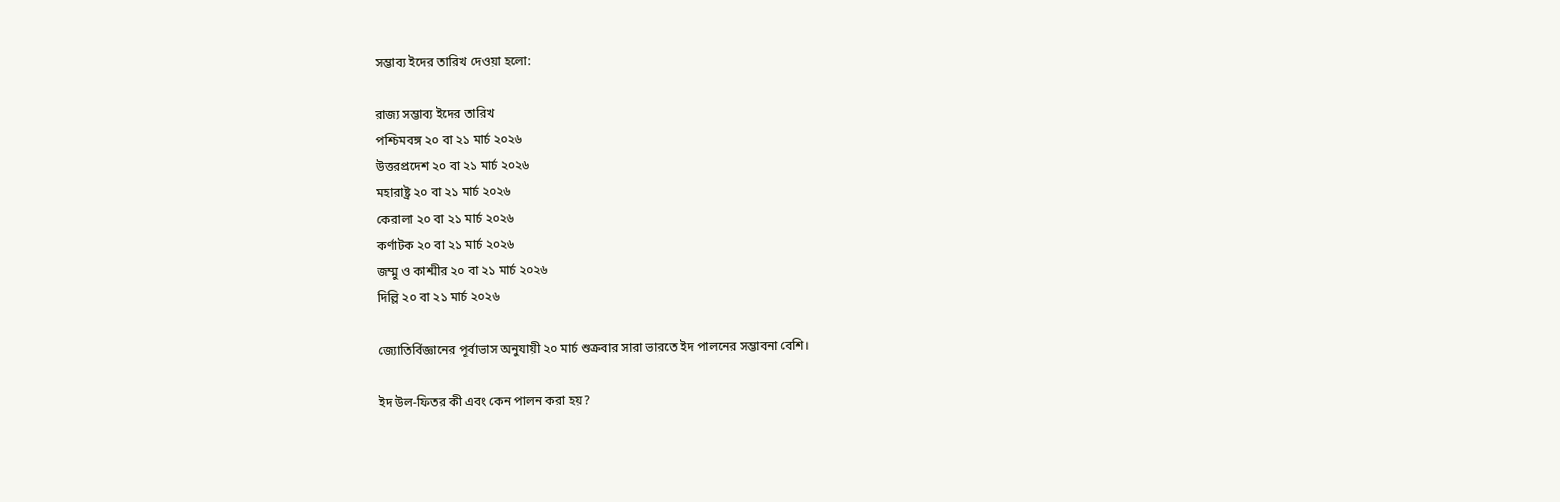সম্ভাব্য ইদের তারিখ দেওয়া হলো:

রাজ্য সম্ভাব্য ইদের তারিখ
পশ্চিমবঙ্গ ২০ বা ২১ মার্চ ২০২৬
উত্তরপ্রদেশ ২০ বা ২১ মার্চ ২০২৬
মহারাষ্ট্র ২০ বা ২১ মার্চ ২০২৬
কেরালা ২০ বা ২১ মার্চ ২০২৬
কর্ণাটক ২০ বা ২১ মার্চ ২০২৬
জম্মু ও কাশ্মীর ২০ বা ২১ মার্চ ২০২৬
দিল্লি ২০ বা ২১ মার্চ ২০২৬

জ্যোতির্বিজ্ঞানের পূর্বাভাস অনুযায়ী ২০ মার্চ শুক্রবার সারা ভারতে ইদ পালনের সম্ভাবনা বেশি।

ইদ উল-ফিতর কী এবং কেন পালন করা হয়?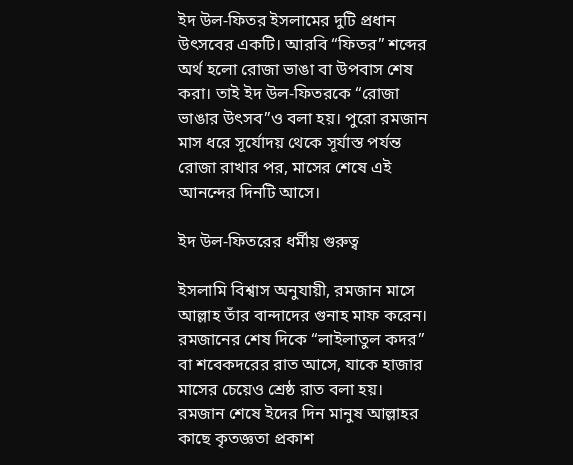ইদ উল-ফিতর ইসলামের দুটি প্রধান উৎসবের একটি। আরবি “ফিতর” শব্দের অর্থ হলো রোজা ভাঙা বা উপবাস শেষ করা। তাই ইদ উল-ফিতরকে “রোজা ভাঙার উৎসব”ও বলা হয়। পুরো রমজান মাস ধরে সূর্যোদয় থেকে সূর্যাস্ত পর্যন্ত রোজা রাখার পর, মাসের শেষে এই আনন্দের দিনটি আসে।

ইদ উল-ফিতরের ধর্মীয় গুরুত্ব

ইসলামি বিশ্বাস অনুযায়ী, রমজান মাসে আল্লাহ তাঁর বান্দাদের গুনাহ মাফ করেন। রমজানের শেষ দিকে “লাইলাতুল কদর” বা শবেকদরের রাত আসে, যাকে হাজার মাসের চেয়েও শ্রেষ্ঠ রাত বলা হয়। রমজান শেষে ইদের দিন মানুষ আল্লাহর কাছে কৃতজ্ঞতা প্রকাশ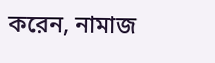করেন, নামাজ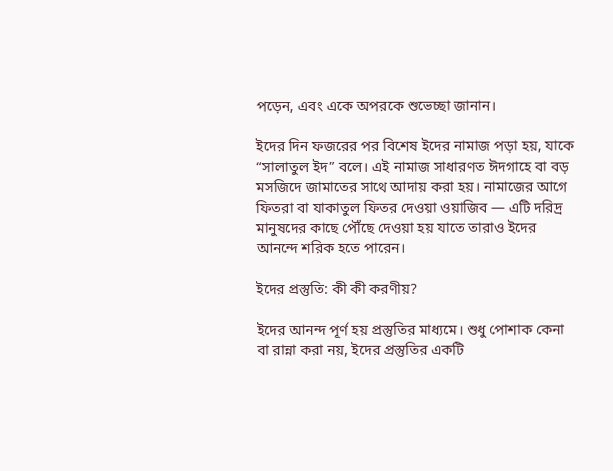পড়েন, এবং একে অপরকে শুভেচ্ছা জানান।

ইদের দিন ফজরের পর বিশেষ ইদের নামাজ পড়া হয়, যাকে “সালাতুল ইদ” বলে। এই নামাজ সাধারণত ঈদগাহে বা বড় মসজিদে জামাতের সাথে আদায় করা হয়। নামাজের আগে ফিতরা বা যাকাতুল ফিতর দেওয়া ওয়াজিব — এটি দরিদ্র মানুষদের কাছে পৌঁছে দেওয়া হয় যাতে তারাও ইদের আনন্দে শরিক হতে পারেন।

ইদের প্রস্তুতি: কী কী করণীয়?

ইদের আনন্দ পূর্ণ হয় প্রস্তুতির মাধ্যমে। শুধু পোশাক কেনা বা রান্না করা নয়, ইদের প্রস্তুতির একটি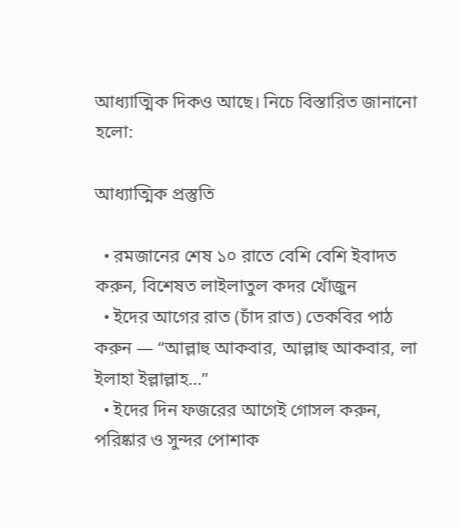আধ্যাত্মিক দিকও আছে। নিচে বিস্তারিত জানানো হলো:

আধ্যাত্মিক প্রস্তুতি

  • রমজানের শেষ ১০ রাতে বেশি বেশি ইবাদত করুন, বিশেষত লাইলাতুল কদর খোঁজুন
  • ইদের আগের রাত (চাঁদ রাত) তেকবির পাঠ করুন — “আল্লাহু আকবার, আল্লাহু আকবার, লা ইলাহা ইল্লাল্লাহ…”
  • ইদের দিন ফজরের আগেই গোসল করুন, পরিষ্কার ও সুন্দর পোশাক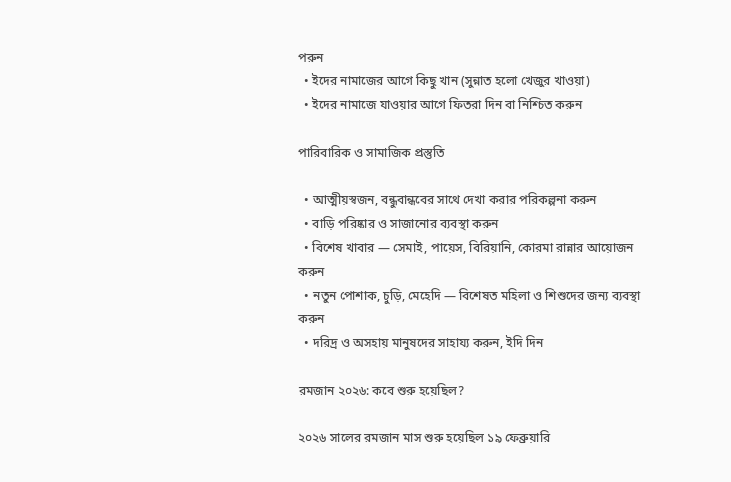পরুন
  • ইদের নামাজের আগে কিছু খান (সুন্নাত হলো খেজুর খাওয়া)
  • ইদের নামাজে যাওয়ার আগে ফিতরা দিন বা নিশ্চিত করুন

পারিবারিক ও সামাজিক প্রস্তুতি

  • আত্মীয়স্বজন, বন্ধুবান্ধবের সাথে দেখা করার পরিকল্পনা করুন
  • বাড়ি পরিষ্কার ও সাজানোর ব্যবস্থা করুন
  • বিশেষ খাবার — সেমাই, পায়েস, বিরিয়ানি, কোরমা রান্নার আয়োজন করুন
  • নতুন পোশাক, চুড়ি, মেহেদি — বিশেষত মহিলা ও শিশুদের জন্য ব্যবস্থা করুন
  • দরিদ্র ও অসহায় মানুষদের সাহায্য করুন, ইদি দিন

রমজান ২০২৬: কবে শুরু হয়েছিল?

২০২৬ সালের রমজান মাস শুরু হয়েছিল ১৯ ফেব্রুয়ারি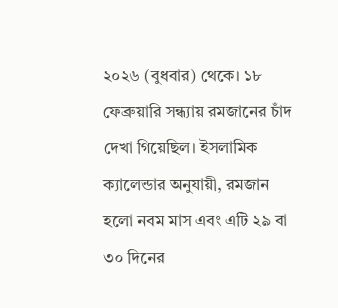২০২৬ (বুধবার) থেকে। ১৮ ফেব্রুয়ারি সন্ধ্যায় রমজানের চাঁদ দেখা গিয়েছিল। ইসলামিক ক্যালেন্ডার অনুযায়ী, রমজান হলো নবম মাস এবং এটি ২৯ বা ৩০ দিনের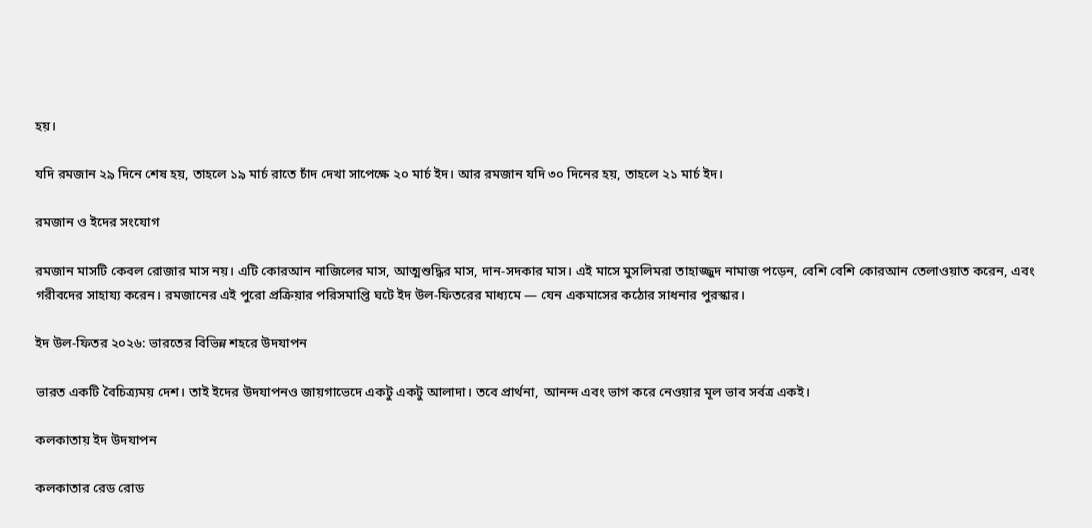হয়।

যদি রমজান ২৯ দিনে শেষ হয়, তাহলে ১৯ মার্চ রাতে চাঁদ দেখা সাপেক্ষে ২০ মার্চ ইদ। আর রমজান যদি ৩০ দিনের হয়, তাহলে ২১ মার্চ ইদ।

রমজান ও ইদের সংযোগ

রমজান মাসটি কেবল রোজার মাস নয়। এটি কোরআন নাজিলের মাস, আত্মশুদ্ধির মাস, দান-সদকার মাস। এই মাসে মুসলিমরা তাহাজ্জুদ নামাজ পড়েন, বেশি বেশি কোরআন তেলাওয়াত করেন, এবং গরীবদের সাহায্য করেন। রমজানের এই পুরো প্রক্রিয়ার পরিসমাপ্তি ঘটে ইদ উল-ফিতরের মাধ্যমে — যেন একমাসের কঠোর সাধনার পুরস্কার।

ইদ উল-ফিতর ২০২৬: ভারতের বিভিন্ন শহরে উদযাপন

ভারত একটি বৈচিত্র্যময় দেশ। তাই ইদের উদযাপনও জায়গাভেদে একটু একটু আলাদা। তবে প্রার্থনা, আনন্দ এবং ভাগ করে নেওয়ার মূল ভাব সর্বত্র একই।

কলকাতায় ইদ উদযাপন

কলকাতার রেড রোড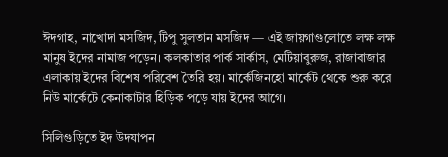ঈদগাহ, নাখোদা মসজিদ, টিপু সুলতান মসজিদ — এই জায়গাগুলোতে লক্ষ লক্ষ মানুষ ইদের নামাজ পড়েন। কলকাতার পার্ক সার্কাস, মেটিয়াবুরুজ, রাজাবাজার এলাকায় ইদের বিশেষ পরিবেশ তৈরি হয়। মার্কেজিনহো মার্কেট থেকে শুরু করে নিউ মার্কেটে কেনাকাটার হিড়িক পড়ে যায় ইদের আগে।

সিলিগুড়িতে ইদ উদযাপন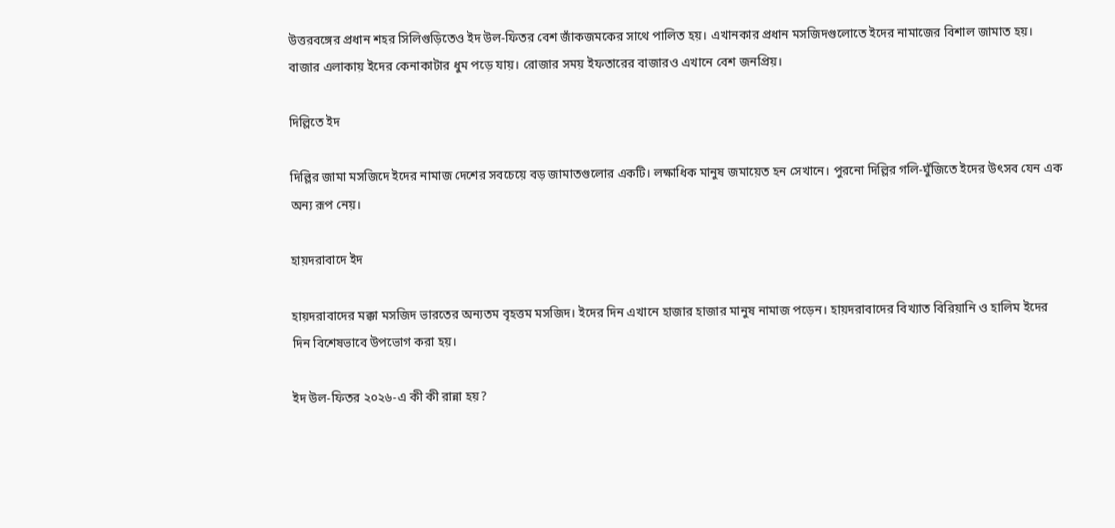উত্তরবঙ্গের প্রধান শহর সিলিগুড়িতেও ইদ উল-ফিতর বেশ জাঁকজমকের সাথে পালিত হয়। এখানকার প্রধান মসজিদগুলোতে ইদের নামাজের বিশাল জামাত হয়। বাজার এলাকায় ইদের কেনাকাটার ধুম পড়ে যায়। রোজার সময় ইফতারের বাজারও এখানে বেশ জনপ্রিয়।

দিল্লিতে ইদ

দিল্লির জামা মসজিদে ইদের নামাজ দেশের সবচেয়ে বড় জামাতগুলোর একটি। লক্ষাধিক মানুষ জমায়েত হন সেখানে। পুরনো দিল্লির গলি-ঘুঁজিতে ইদের উৎসব যেন এক অন্য রূপ নেয়।

হায়দরাবাদে ইদ

হায়দরাবাদের মক্কা মসজিদ ভারতের অন্যতম বৃহত্তম মসজিদ। ইদের দিন এখানে হাজার হাজার মানুষ নামাজ পড়েন। হায়দরাবাদের বিখ্যাত বিরিয়ানি ও হালিম ইদের দিন বিশেষভাবে উপভোগ করা হয়।

ইদ উল-ফিতর ২০২৬-এ কী কী রান্না হয়?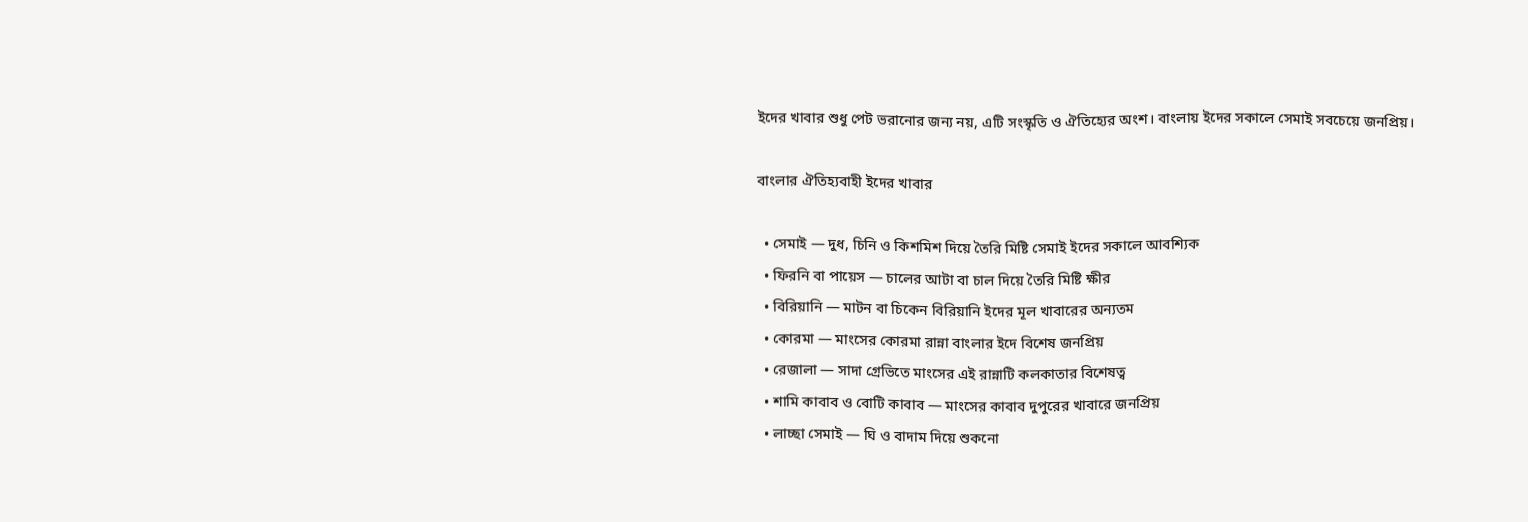ইদের খাবার শুধু পেট ভরানোর জন্য নয়, এটি সংস্কৃতি ও ঐতিহ্যের অংশ। বাংলায় ইদের সকালে সেমাই সবচেয়ে জনপ্রিয়।

বাংলার ঐতিহ্যবাহী ইদের খাবার

  • সেমাই — দুধ, চিনি ও কিশমিশ দিয়ে তৈরি মিষ্টি সেমাই ইদের সকালে আবশ্যিক
  • ফিরনি বা পায়েস — চালের আটা বা চাল দিয়ে তৈরি মিষ্টি ক্ষীর
  • বিরিয়ানি — মাটন বা চিকেন বিরিয়ানি ইদের মূল খাবারের অন্যতম
  • কোরমা — মাংসের কোরমা রান্না বাংলার ইদে বিশেষ জনপ্রিয়
  • রেজালা — সাদা গ্রেভিতে মাংসের এই রান্নাটি কলকাতার বিশেষত্ব
  • শামি কাবাব ও বোটি কাবাব — মাংসের কাবাব দুপুরের খাবারে জনপ্রিয়
  • লাচ্ছা সেমাই — ঘি ও বাদাম দিয়ে শুকনো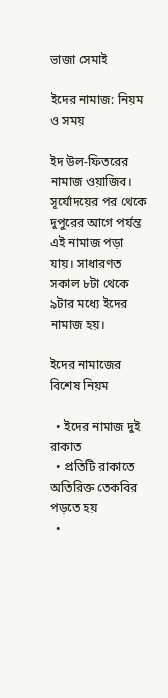ভাজা সেমাই

ইদের নামাজ: নিয়ম ও সময়

ইদ উল-ফিতরের নামাজ ওয়াজিব। সূর্যোদয়ের পর থেকে দুপুরের আগে পর্যন্ত এই নামাজ পড়া যায়। সাধারণত সকাল ৮টা থেকে ৯টার মধ্যে ইদের নামাজ হয়।

ইদের নামাজের বিশেষ নিয়ম

  • ইদের নামাজ দুই রাকাত
  • প্রতিটি রাকাতে অতিরিক্ত তেকবির পড়তে হয়
  •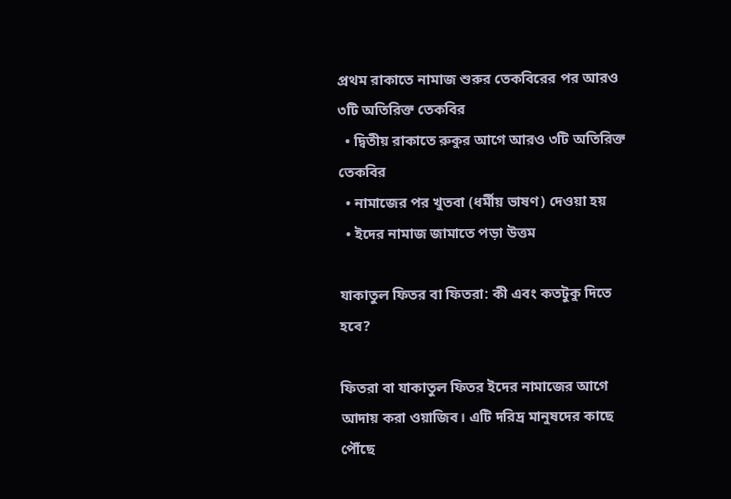প্রথম রাকাতে নামাজ শুরুর তেকবিরের পর আরও ৩টি অতিরিক্ত তেকবির
  • দ্বিতীয় রাকাতে রুকুর আগে আরও ৩টি অতিরিক্ত তেকবির
  • নামাজের পর খুতবা (ধর্মীয় ভাষণ) দেওয়া হয়
  • ইদের নামাজ জামাতে পড়া উত্তম

যাকাতুল ফিতর বা ফিতরা: কী এবং কতটুকু দিতে হবে?

ফিতরা বা যাকাতুল ফিতর ইদের নামাজের আগে আদায় করা ওয়াজিব। এটি দরিদ্র মানুষদের কাছে পৌঁছে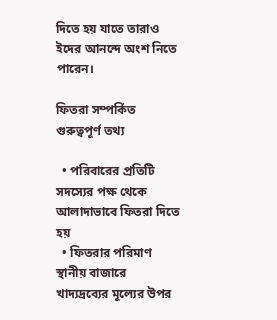দিতে হয় যাতে তারাও ইদের আনন্দে অংশ নিতে পারেন।

ফিতরা সম্পর্কিত গুরুত্বপূর্ণ তথ্য

  • পরিবারের প্রতিটি সদস্যের পক্ষ থেকে আলাদাভাবে ফিতরা দিতে হয়
  • ফিতরার পরিমাণ স্থানীয় বাজারে খাদ্যদ্রব্যের মূল্যের উপর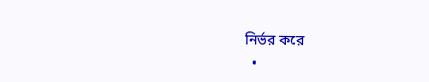নির্ভর করে
  •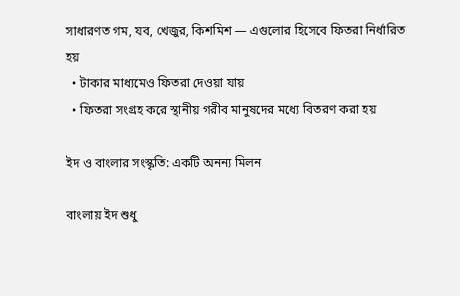সাধারণত গম, যব, খেজুর, কিশমিশ — এগুলোর হিসেবে ফিতরা নির্ধারিত হয়
  • টাকার মাধ্যমেও ফিতরা দেওয়া যায়
  • ফিতরা সংগ্রহ করে স্থানীয় গরীব মানুষদের মধ্যে বিতরণ করা হয়

ইদ ও বাংলার সংস্কৃতি: একটি অনন্য মিলন

বাংলায় ইদ শুধু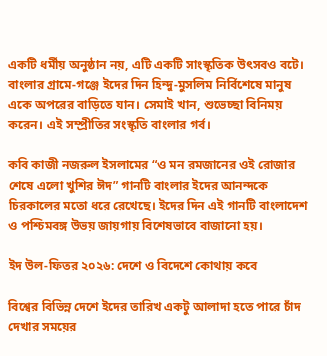একটি ধর্মীয় অনুষ্ঠান নয়, এটি একটি সাংস্কৃতিক উৎসবও বটে। বাংলার গ্রামে-গঞ্জে ইদের দিন হিন্দু-মুসলিম নির্বিশেষে মানুষ একে অপরের বাড়িতে যান। সেমাই খান, শুভেচ্ছা বিনিময় করেন। এই সম্প্রীতির সংস্কৃতি বাংলার গর্ব।

কবি কাজী নজরুল ইসলামের “ও মন রমজানের ওই রোজার শেষে এলো খুশির ঈদ” গানটি বাংলার ইদের আনন্দকে চিরকালের মতো ধরে রেখেছে। ইদের দিন এই গানটি বাংলাদেশ ও পশ্চিমবঙ্গ উভয় জায়গায় বিশেষভাবে বাজানো হয়।

ইদ উল-ফিতর ২০২৬: দেশে ও বিদেশে কোথায় কবে

বিশ্বের বিভিন্ন দেশে ইদের তারিখ একটু আলাদা হতে পারে চাঁদ দেখার সময়ের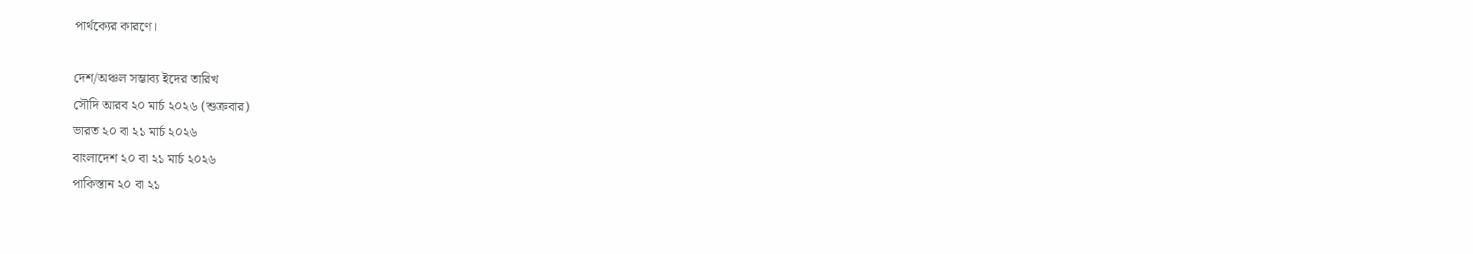পার্থক্যের কারণে।

দেশ/অঞ্চল সম্ভাব্য ইদের তারিখ
সৌদি আরব ২০ মার্চ ২০২৬ (শুক্রবার)
ভারত ২০ বা ২১ মার্চ ২০২৬
বাংলাদেশ ২০ বা ২১ মার্চ ২০২৬
পাকিস্তান ২০ বা ২১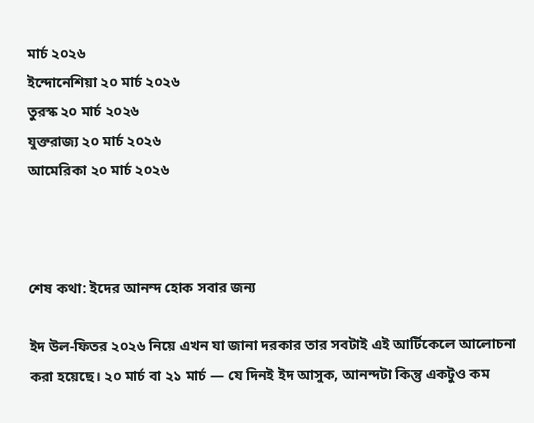মার্চ ২০২৬
ইন্দোনেশিয়া ২০ মার্চ ২০২৬
তুরস্ক ২০ মার্চ ২০২৬
যুক্তরাজ্য ২০ মার্চ ২০২৬
আমেরিকা ২০ মার্চ ২০২৬



শেষ কথা: ইদের আনন্দ হোক সবার জন্য

ইদ উল-ফিতর ২০২৬ নিয়ে এখন যা জানা দরকার তার সবটাই এই আর্টিকেলে আলোচনা করা হয়েছে। ২০ মার্চ বা ২১ মার্চ — যে দিনই ইদ আসুক, আনন্দটা কিন্তু একটুও কম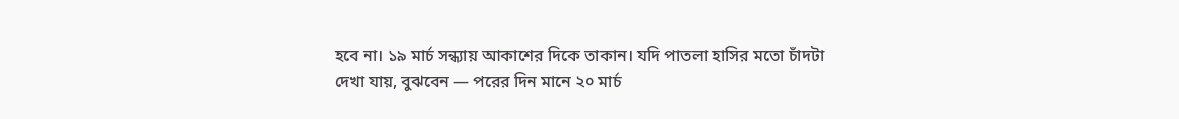হবে না। ১৯ মার্চ সন্ধ্যায় আকাশের দিকে তাকান। যদি পাতলা হাসির মতো চাঁদটা দেখা যায়, বুঝবেন — পরের দিন মানে ২০ মার্চ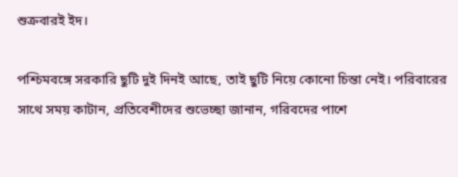শুক্রবারই ইদ।

পশ্চিমবঙ্গে সরকারি ছুটি দুই দিনই আছে, তাই ছুটি নিয়ে কোনো চিন্তা নেই। পরিবারের সাথে সময় কাটান, প্রতিবেশীদের শুভেচ্ছা জানান, গরিবদের পাশে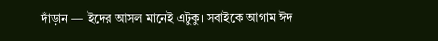দাঁড়ান — ইদের আসল মানেই এটুকু। সবাইকে আগাম ঈদ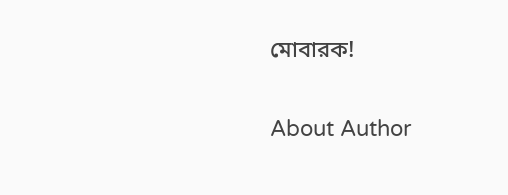মোবারক!

About Author